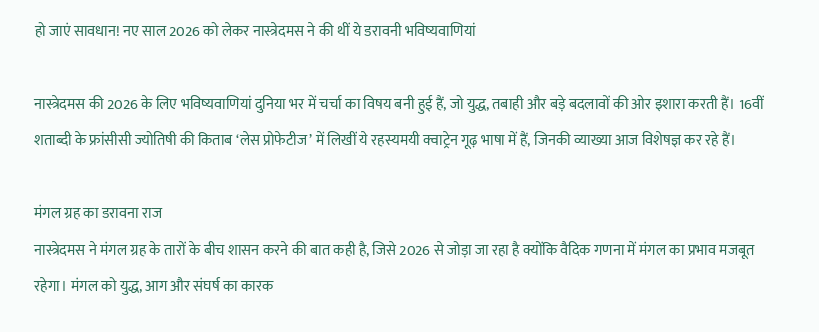हो जाएं सावधान! नए साल 2026 को लेकर नास्त्रेदमस ने की थीं ये डरावनी भविष्यवाणियां

नास्त्रेदमस की 2026 के लिए भविष्यवाणियां दुनिया भर में चर्चा का विषय बनी हुई हैं, जो युद्ध, तबाही और बड़े बदलावों की ओर इशारा करती हैं। 16वीं शताब्दी के फ्रांसीसी ज्योतिषी की किताब ‘लेस प्रोफेटीज’ में लिखीं ये रहस्यमयी क्वाट्रेन गूढ़ भाषा में हैं, जिनकी व्याख्या आज विशेषज्ञ कर रहे हैं।

मंगल ग्रह का डरावना राज
नास्त्रेदमस ने मंगल ग्रह के तारों के बीच शासन करने की बात कही है, जिसे 2026 से जोड़ा जा रहा है क्योंकि वैदिक गणना में मंगल का प्रभाव मजबूत रहेगा। मंगल को युद्ध, आग और संघर्ष का कारक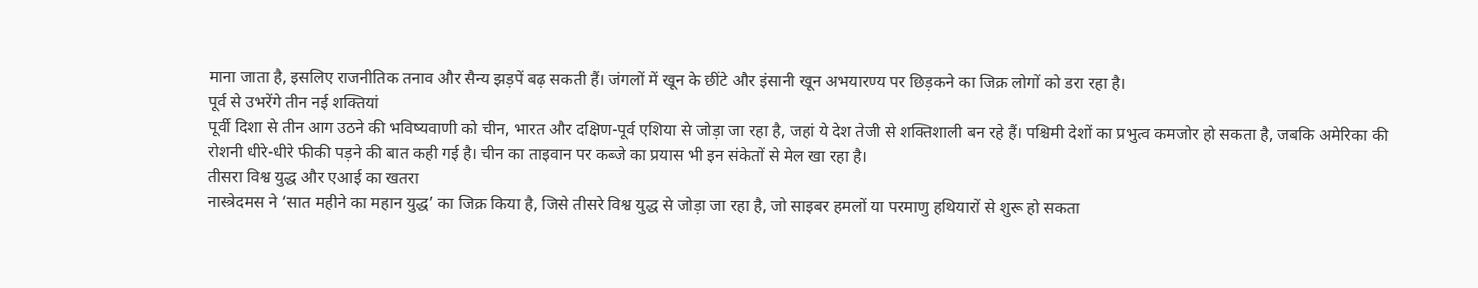माना जाता है, इसलिए राजनीतिक तनाव और सैन्य झड़पें बढ़ सकती हैं। जंगलों में खून के छींटे और इंसानी खून अभयारण्य पर छिड़कने का जिक्र लोगों को डरा रहा है।
पूर्व से उभरेंगे तीन नई शक्तियां
पूर्वी दिशा से तीन आग उठने की भविष्यवाणी को चीन, भारत और दक्षिण-पूर्व एशिया से जोड़ा जा रहा है, जहां ये देश तेजी से शक्तिशाली बन रहे हैं। पश्चिमी देशों का प्रभुत्व कमजोर हो सकता है, जबकि अमेरिका की रोशनी धीरे-धीरे फीकी पड़ने की बात कही गई है। चीन का ताइवान पर कब्जे का प्रयास भी इन संकेतों से मेल खा रहा है।
तीसरा विश्व युद्ध और एआई का खतरा
नास्त्रेदमस ने ‘सात महीने का महान युद्ध’ का जिक्र किया है, जिसे तीसरे विश्व युद्ध से जोड़ा जा रहा है, जो साइबर हमलों या परमाणु हथियारों से शुरू हो सकता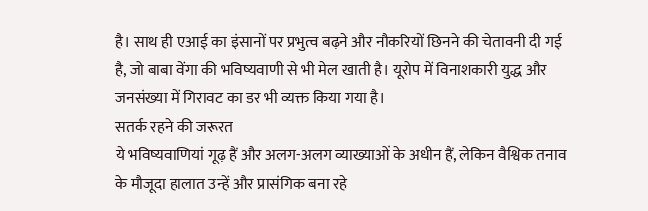है। साथ ही एआई का इंसानों पर प्रभुत्व बढ़ने और नौकरियों छिनने की चेतावनी दी गई है, जो बाबा वेंगा की भविष्यवाणी से भी मेल खाती है। यूरोप में विनाशकारी युद्ध और जनसंख्या में गिरावट का डर भी व्यक्त किया गया है।
सतर्क रहने की जरूरत
ये भविष्यवाणियां गूढ़ हैं और अलग-अलग व्याख्याओं के अधीन हैं, लेकिन वैश्विक तनाव के मौजूदा हालात उन्हें और प्रासंगिक बना रहे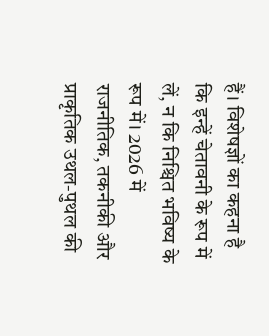हैं। विशेषज्ञों का कहना है कि इन्हें चेतावनी के रूप में लें, न कि निश्चित भविष्य के रूप में। 2026 में राजनीतिक, तकनीकी और प्राकृतिक उथल-पुथल की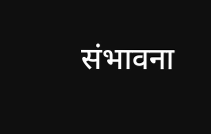संभावना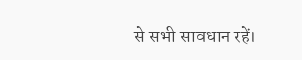से सभी सावधान रहें।